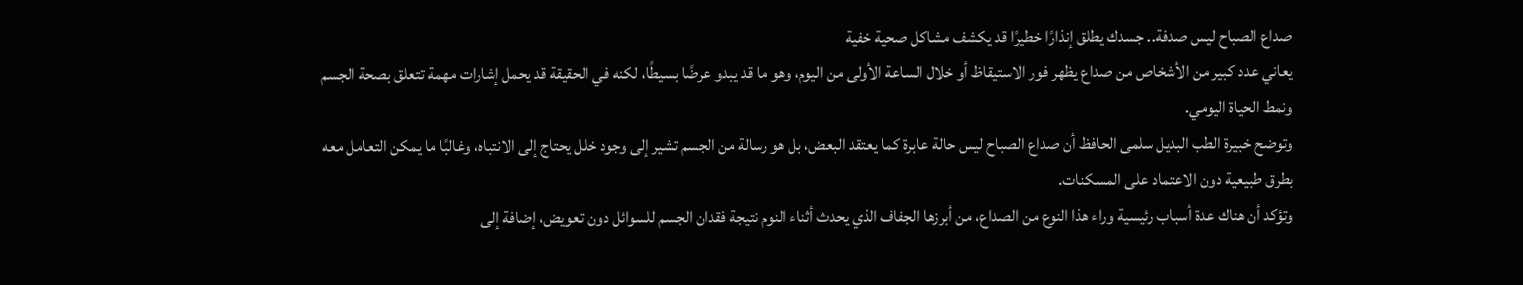صداع الصباح ليس صدفة.. جسدك يطلق إنذارًا خطيرًا قد يكشف مشاكل صحية خفية
يعاني عدد كبير من الأشخاص من صداع يظهر فور الاستيقاظ أو خلال الساعة الأولى من اليوم، وهو ما قد يبدو عرضًا بسيطًا، لكنه في الحقيقة قد يحمل إشارات مهمة تتعلق بصحة الجسم ونمط الحياة اليومي.
وتوضح خبيرة الطب البديل سلمى الحافظ أن صداع الصباح ليس حالة عابرة كما يعتقد البعض، بل هو رسالة من الجسم تشير إلى وجود خلل يحتاج إلى الانتباه، وغالبًا ما يمكن التعامل معه بطرق طبيعية دون الاعتماد على المسكنات.
وتؤكد أن هناك عدة أسباب رئيسية وراء هذا النوع من الصداع، من أبرزها الجفاف الذي يحدث أثناء النوم نتيجة فقدان الجسم للسوائل دون تعويض، إضافة إلى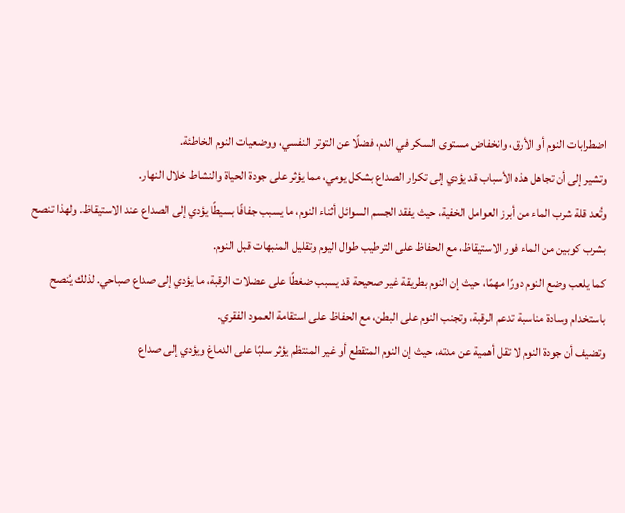اضطرابات النوم أو الأرق، وانخفاض مستوى السكر في الدم، فضلًا عن التوتر النفسي، ووضعيات النوم الخاطئة.
وتشير إلى أن تجاهل هذه الأسباب قد يؤدي إلى تكرار الصداع بشكل يومي، مما يؤثر على جودة الحياة والنشاط خلال النهار.
وتُعد قلة شرب الماء من أبرز العوامل الخفية، حيث يفقد الجسم السوائل أثناء النوم، ما يسبب جفافًا بسيطًا يؤدي إلى الصداع عند الاستيقاظ. ولهذا تنصح بشرب كوبين من الماء فور الاستيقاظ، مع الحفاظ على الترطيب طوال اليوم وتقليل المنبهات قبل النوم.
كما يلعب وضع النوم دورًا مهمًا، حيث إن النوم بطريقة غير صحيحة قد يسبب ضغطًا على عضلات الرقبة، ما يؤدي إلى صداع صباحي. لذلك يُنصح باستخدام وسادة مناسبة تدعم الرقبة، وتجنب النوم على البطن، مع الحفاظ على استقامة العمود الفقري.
وتضيف أن جودة النوم لا تقل أهمية عن مدته، حيث إن النوم المتقطع أو غير المنتظم يؤثر سلبًا على الدماغ ويؤدي إلى صداع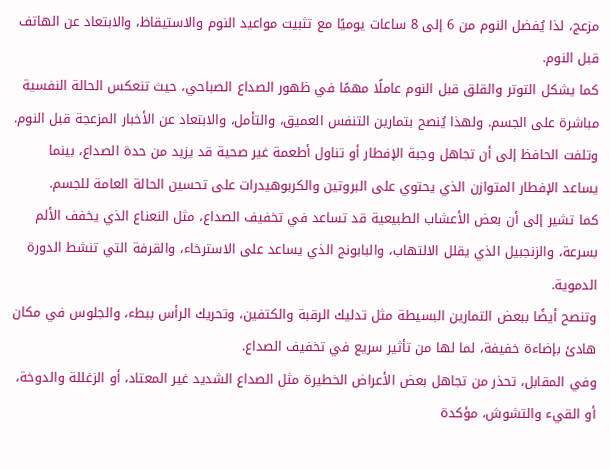مزعج، لذا يُفضل النوم من 6 إلى 8 ساعات يوميًا مع تثبيت مواعيد النوم والاستيقاظ، والابتعاد عن الهاتف قبل النوم.
كما يشكل التوتر والقلق قبل النوم عاملًا مهمًا في ظهور الصداع الصباحي، حيث تنعكس الحالة النفسية مباشرة على الجسم. ولهذا يُنصح بتمارين التنفس العميق، والتأمل، والابتعاد عن الأخبار المزعجة قبل النوم.
وتلفت الحافظ إلى أن تجاهل وجبة الإفطار أو تناول أطعمة غير صحية قد يزيد من حدة الصداع، بينما يساعد الإفطار المتوازن الذي يحتوي على البروتين والكربوهيدرات على تحسين الحالة العامة للجسم.
كما تشير إلى أن بعض الأعشاب الطبيعية قد تساعد في تخفيف الصداع، مثل النعناع الذي يخفف الألم بسرعة، والزنجبيل الذي يقلل الالتهاب، والبابونج الذي يساعد على الاسترخاء، والقرفة التي تنشط الدورة الدموية.
وتنصح أيضًا ببعض التمارين البسيطة مثل تدليك الرقبة والكتفين، وتحريك الرأس ببطء، والجلوس في مكان هادئ بإضاءة خفيفة، لما لها من تأثير سريع في تخفيف الصداع.
وفي المقابل، تحذر من تجاهل بعض الأعراض الخطيرة مثل الصداع الشديد غير المعتاد، أو الزغللة والدوخة، أو القيء والتشوش، مؤكدة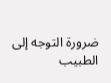ضرورة التوجه إلى الطبيب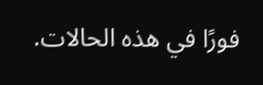فورًا في هذه الحالات.